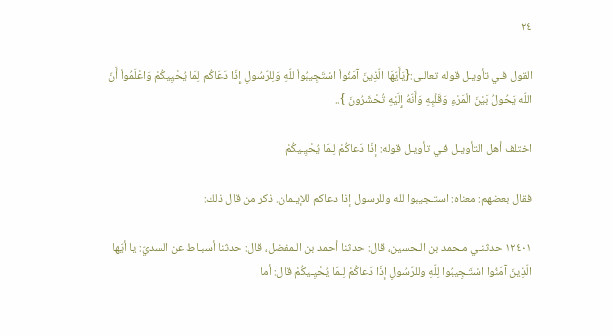٢٤

القول فـي تأويـل قوله تعالـى:{يَأَيّهَا الّذِينَ آمَنُواْ اسْتَجِيبُواْ للّهِ وَلِلرّسُولِ إِذَا دَعَاكُم لِمَا يُحْيِيكُمْ وَاعْلَمُواْ أَنّ اللّه يَحُولُ بَيْنَ الْمَرْءِ وَقَلْبِهِ وَأَنّهُ إِلَيْهِ تُحْشَرُونَ }..

اختلف أهل التأويـل فـي تأويـل قوله: إذَا دَعاكُمْ لِـمَا يُحْيِـيكُمْ

فقال بعضهم: معناه: استـجيبوا لله وللرسول إذا دعاكم للإيـمان. ذكر من قال ذلك:

١٢٤٠١ حدثنـي مـحمد بن الـحسين، قال: حدثنا أحمد بن الـمفضل، قال: حدثنا أسبـاط عن السديّ: يا أيّها الّذِينَ آمَنُوا اسْتَـجِيبُوا لِلّهِ وللرّسُولِ إذَا دَعاكُمْ لِـمَا يُحْيِـيكُمْ قال: أما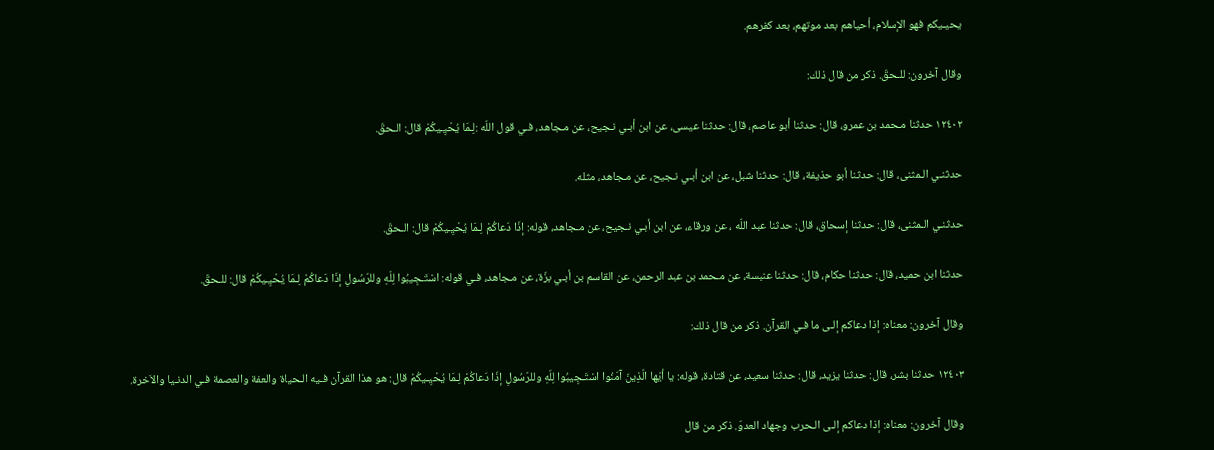يحيـيكم فهو الإسلام، أحياهم بعد موتهم، بعد كفرهم.

وقال آخرون: للـحقّ. ذكر من قال ذلك:

١٢٤٠٢ حدثنا مـحمد بن عمرو، قال: حدثنا أبو عاصم، قال: حدثنا عيسى، عن ابن أبـي نـجيح، عن مـجاهد، فـي قول اللّه :لِـمَا يُحْيِـيكُمْ قال: الـحقّ.

حدثنـي الـمثنى، قال: حدثنا أبو حذيفة، قال: حدثنا شبل، عن ابن أبـي نـجيح، عن مـجاهد، مثله.

حدثنـي الـمثنى، قال: حدثنا إسحاق، قال: حدثنا عبد اللّه ، عن ورقاء، عن ابن أبـي نـجيح، عن مـجاهد، قوله: إذَا دَعاكُمْ لِـمَا يُحْيِـيكُمْ قال: الـحقّ.

حدثنا ابن حميد، قال: حدثنا حكام، قال: حدثنا عنبسة، عن مـحمد بن عبد الرحمن، عن القاسم بن أبـي بزّة، عن مـجاهد، فـي قوله: اسْتَـجِيبُوا لِلّهِ وللرّسُولِ إذَا دَعاكُمْ لِـمَا يُحْيِـيكُمْ قال: للـحقّ.

وقال آخرون: معناه: إذا دعاكم إلـى ما فـي القرآن. ذكر من قال ذلك:

١٢٤٠٣ حدثنا بشر، قال: حدثنا يزيد، قال: حدثنا سعيد، عن قتادة، قوله: يا أيّها الّذِينَ آمَنُوا اسْتَـجِيبُوا لِلّهِ وللرّسُولِ إذَا دَعاكُمْ لِـمَا يُحْيِـيكُمْ قال: هو هذا القرآن فـيه الـحياة والعفة والعصمة فـي الدنـيا والاَخرة.

وقال آخرون: معناه: إذا دعاكم إلـى الـحرب وجهاد العدوّ. ذكر من قال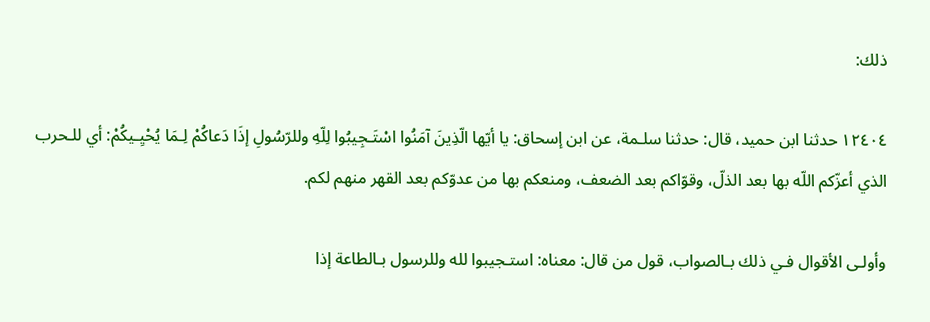ذلك:

١٢٤٠٤ حدثنا ابن حميد، قال: حدثنا سلـمة، عن ابن إسحاق: يا أيّها الّذِينَ آمَنُوا اسْتَـجِيبُوا لِلّهِ وللرّسُولِ إذَا دَعاكُمْ لِـمَا يُحْيِـيكُمْ: أي للـحرب الذي أعزّكم اللّه بها بعد الذلّ، وقوّاكم بعد الضعف، ومنعكم بها من عدوّكم بعد القهر منهم لكم.

وأولـى الأقوال فـي ذلك بـالصواب، قول من قال: معناه: استـجيبوا لله وللرسول بـالطاعة إذا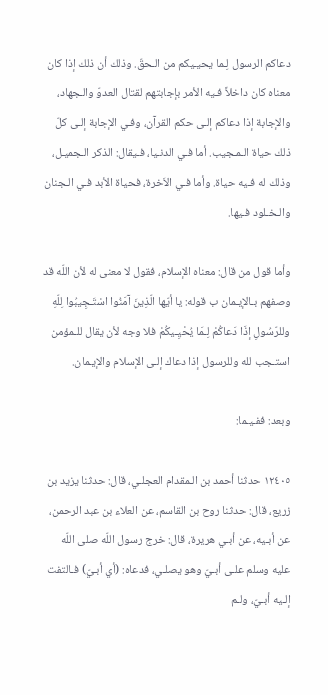دعاكم الرسول لِـما يحيـيكم من الـحقّ. وذلك أن ذلك إذا كان معناه كان داخلاً فـيه الأمر بإجابتهم لقتال العدوّ والـجهاد، والإجابة إذا دعاكم إلـى حكم القرآن، وفـي الإجابة إلـى كلّ ذلك حياة الـمـجيب. أما فـي الدنـيا، فـيقال: الذكر الـجميـل، وذلك له فـيه حياة. وأما فـي الاَخرة، فحياة الأبد فـي الـجنان والـخـلود فـيها.

وأما قول من قال: معناه الإسلام، فقول لا معنى له لأن اللّه قد وصفهم بـالإيـمان ب قوله: يا أيّها الّذِينَ آمَنُوا اسْتَـجِيبُوا لِلّهِ وللرّسُولِ إذَا دَعاكُمْ لِـمَا يُحْيِـيكُمْ فلا وجه لأن يقال للـمؤمن استـجب لله وللرسول إذا دعاك إلـى الإسلام والإيـمان.

وبعد: ففـيـما:

١٢٤٠٥ حدثنا أحمد بن الـمقدام العجلـي، قال: حدثنا يزيد بن زريع، قال: حدثنا روح بن القاسم، عن العلاء بن عبد الرحمن، عن أبـيه، عن أبـي هريرة، قال: خرج رسول اللّه صلى اللّه عليه وسلم علـى أبـيّ وهو يصلـي، فدعاه: (أي أبـيّ) فـالتفت إلـيه أبـيّ، ولـم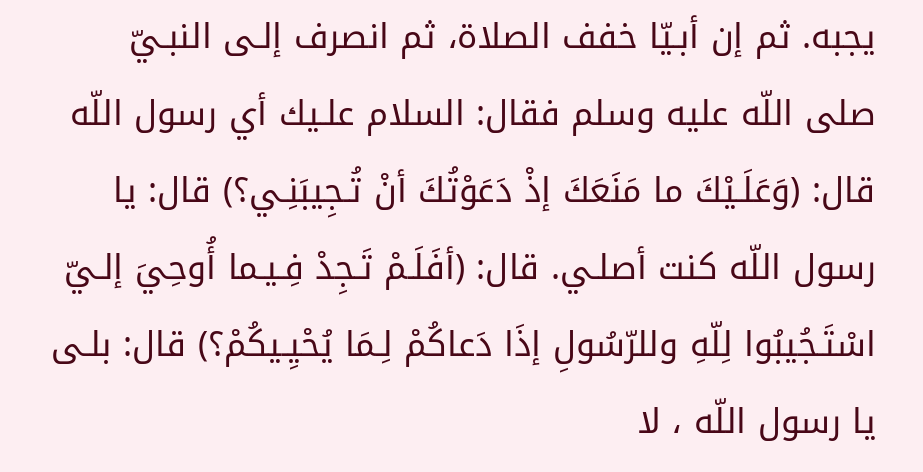يجبه. ثم إن أبـيّا خفف الصلاة، ثم انصرف إلـى النبـيّ صلى اللّه عليه وسلم فقال: السلام علـيك أي رسول اللّه قال: (وَعَلَـيْكَ ما مَنَعَكَ إذْ دَعَوْتُكَ أنْ تُـجِيبَنِـي؟) قال: يا رسول اللّه كنت أصلـي. قال: (أفَلَـمْ تَـجِدْ فِـيـما أُوحِيَ إلـيّ اسْتَـجُيبُوا لِلّهِ وللرّسُولِ إذَا دَعاكُمْ لِـمَا يُحْيِـيكُمْ؟) قال: بلـى يا رسول اللّه ، لا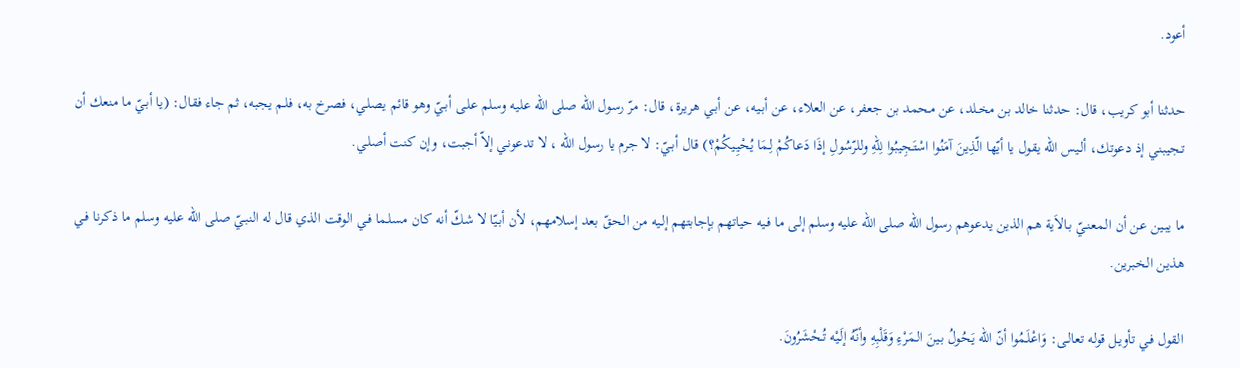أعود.

حدثنا أبو كريب، قال: حدثنا خالد بن مخـلد، عن مـحمد بن جعفر، عن العلاء، عن أبـيه، عن أبـي هريرة، قال: مرّ رسول اللّه صلى اللّه عليه وسلم علـى أبـيّ وهو قائم يصلـي، فصرخ به، فلـم يجبه، ثم جاء فقال: (يا أبـيّ ما منعك أن تـجيبنـي إذ دعوتك، ألـيس اللّه يقول يا أيّها الّذِينَ آمَنُوا اسْتَـجِيبُوا لِلّهِ وللرّسُولِ إذَا دَعاكُمْ لِـمَا يُحْيِـيكُمْ؟) قال أبـيّ: لا جرم يا رسول اللّه ، لا تدعونـي إلاّ أجبت، وإن كنت أصلـي.

ما يبـين عن أن الـمعنـيّ بـالاَية هم الذين يدعوهم رسول اللّه صلى اللّه عليه وسلم إلـى ما فـيه حياتهم بإجابتهم إلـيه من الـحقّ بعد إسلامهم، لأن أبـيّا لا شكّ أنه كان مسلـما فـي الوقت الذي قال له النبـيّ صلى اللّه عليه وسلم ما ذكرنا فـي هذين الـخبرين.

القول فـي تأويـل قوله تعالـى: وَاعْلَـمُوا أنّ اللّه يَحُولُ بـينَ الـمَرْءِ وَقَلْبِهِ وأنّهُ إلَـيْه تُـحْشَرُونَ.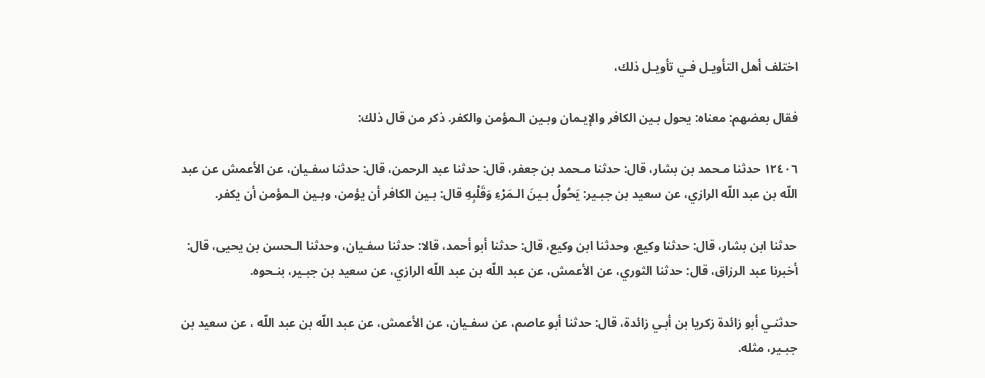اختلف أهل التأويـل فـي تأويـل ذلك،

فقال بعضهم: معناه: يحول بـين الكافر والإيـمان وبـين الـمؤمن والكفر. ذكر من قال ذلك:

١٢٤٠٦ حدثنا مـحمد بن بشار، قال: حدثنا مـحمد بن جعفر، قال: حدثنا عبد الرحمن، قال: حدثنا سفـيان، عن الأعمش عن عبد اللّه بن عبد اللّه الرازي، عن سعيد بن جبـير: يَحُولُ بـينَ الـمَرْءِ وَقَلْبِهِ قال: بـين الكافر أن يؤمن، وبـين الـمؤمن أن يكفر.

حدثنا ابن بشار، قال: حدثنا وكيع، وحدثنا ابن وكيع، قال: حدثنا أبو أحمد، قالا: حدثنا سفـيان، وحدثنا الـحسن بن يحيى، قال: أخبرنا عبد الرزاق، قال: حدثنا الثوري، عن الأعمش، عن عبد اللّه بن عبد اللّه الرازي، عن سعيد بن جبـير، بنـحوه.

حدثنـي أبو زائدة زكريا بن أبـي زائدة، قال: حدثنا أبو عاصم، عن سفـيان، عن الأعمش، عن عبد اللّه بن عبد اللّه ، عن سعيد بن جبـير، مثله.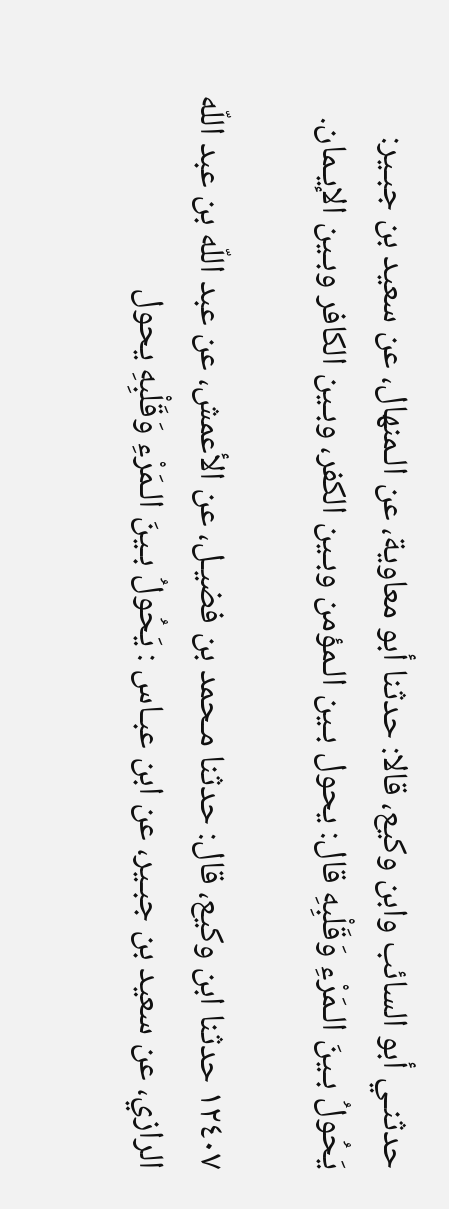حدثنـي أبو السائب وابن وكيع، قالا: حدثنا أبو معاوية، عن الـمنهال، عن سعيد بن جبـير: يَحُولُ بـينَ الـمَرْءِ وَقَلْبِهِ قال: يحول بـين الـمؤمن وبـين الكفر، وبـين الكافر وبـين الإيـمان.

١٢٤٠٧ حدثنا ابن وكيع، قال: حدثنا مـحمد بن فضيـل، عن الأعمش، عن عبد اللّه بن عبد اللّه الرازي، عن سعيد بن جبـير، عن ابن عبـاس : يَحُولُ بـينَ الـمَرْءِ وَقَلْبِهِ يحول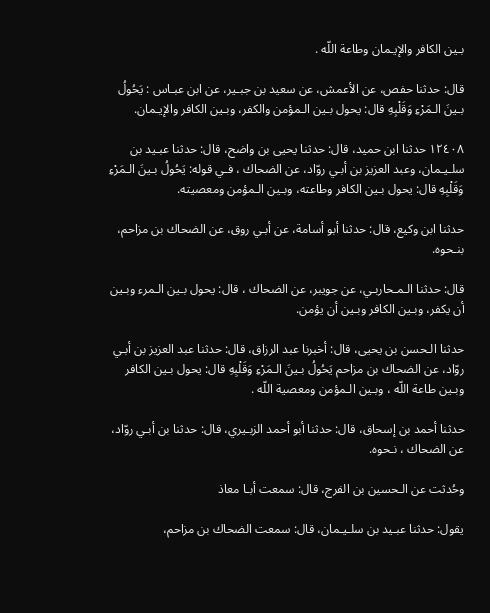بـين الكافر والإيـمان وطاعة اللّه .

قال: حدثنا حفص، عن الأعمش، عن سعيد بن جبـير، عن ابن عبـاس : يَحُولُ بـينَ الـمَرْءِ وَقَلْبِهِ قال: يحول بـين الـمؤمن والكفر، وبـين الكافر والإيـمان.

١٢٤٠٨ حدثنا ابن حميد، قال: حدثنا يحيى بن واضح، قال: حدثنا عبـيد بن سلـيـمان، وعبد العزيز بن أبـي روّاد، عن الضحاك ، فـي قوله: يَحُولُ بـينَ الـمَرْءِ وَقَلْبِهِ قال: يحول بـين الكافر وطاعته، وبـين الـمؤمن ومعصيته.

حدثنا ابن وكيع، قال: حدثنا أبو أسامة، عن أبـي روق، عن الضحاك بن مزاحم، بنـحوه.

قال: حدثنا الـمـحاربـي، عن جويبر، عن الضحاك ، قال: يحول بـين الـمرء وبـين أن يكفر، وبـين الكافر وبـين أن يؤمن.

حدثنا الـحسن بن يحيى، قال: أخبرنا عبد الرزاق، قال: حدثنا عبد العزيز بن أبـي روّاد، عن الضحاك بن مزاحم يَحُولُ بـينَ الـمَرْءِ وَقَلْبِهِ قال: يحول بـين الكافر وبـين طاعة اللّه ، وبـين الـمؤمن ومعصية اللّه .

حدثنا أحمد بن إسحاق، قال: حدثنا أبو أحمد الزبـيري، قال: حدثنا بن أبـي روّاد، عن الضحاك ، نـحوه.

وحُدثت عن الـحسين بن الفرج، قال: سمعت أبـا معاذ

يقول: حدثنا عبـيد بن سلـيـمان، قال: سمعت الضحاك بن مزاحم،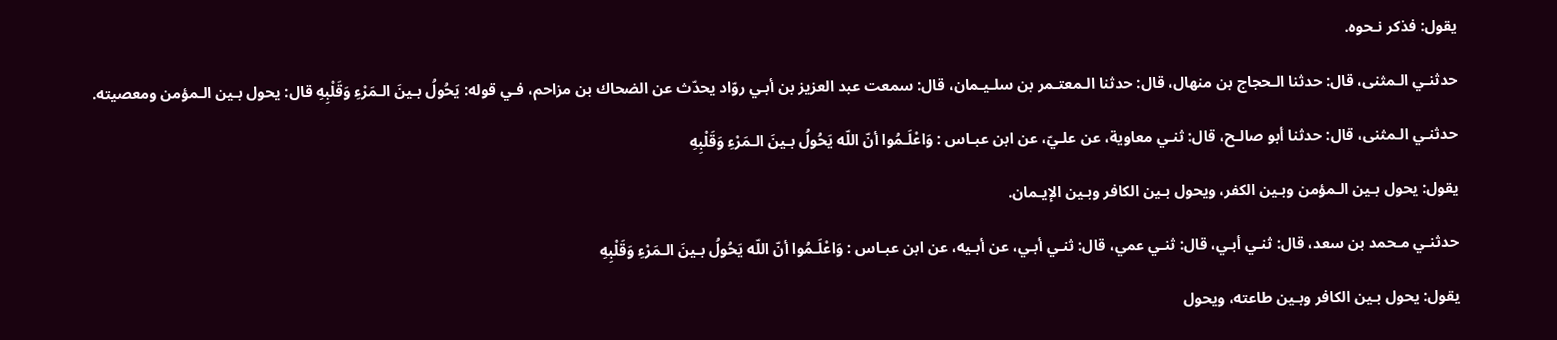يقول: فذكر نـحوه.

حدثنـي الـمثنى، قال: حدثنا الـحجاج بن منهال، قال: حدثنا الـمعتـمر بن سلـيـمان، قال: سمعت عبد العزيز بن أبـي روّاد يحدّث عن الضحاك بن مزاحم، فـي قوله: يَحُولُ بـينَ الـمَرْءِ وَقَلْبِهِ قال: يحول بـين الـمؤمن ومعصيته.

حدثنـي الـمثنى، قال: حدثنا أبو صالـح، قال: ثنـي معاوية، عن علـيّ، عن ابن عبـاس : وَاعْلَـمُوا أنّ اللّه يَحُولُ بـينَ الـمَرْءِ وَقَلْبِهِ

يقول: يحول بـين الـمؤمن وبـين الكفر، ويحول بـين الكافر وبـين الإيـمان.

حدثنـي مـحمد بن سعد، قال: ثنـي أبـي، قال: ثنـي عمي، قال: ثنـي أبـي، عن أبـيه، عن ابن عبـاس : وَاعْلَـمُوا أنّ اللّه يَحُولُ بـينَ الـمَرْءِ وَقَلْبِهِ

يقول: يحول بـين الكافر وبـين طاعته، ويحول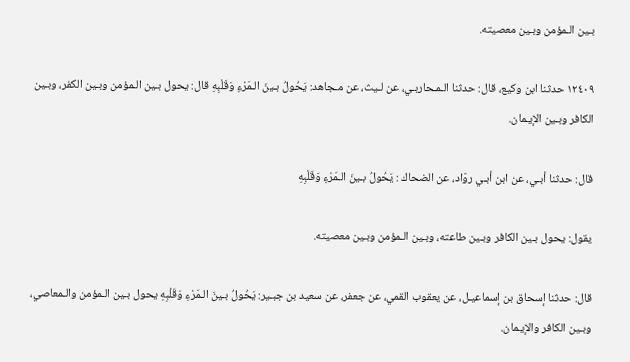بـين الـمؤمن وبـين معصيته.

١٢٤٠٩ حدثنا ابن وكيع، قال: حدثنا الـمـحاربـي، عن لـيث، عن مـجاهد: يَحُولُ بـينَ الـمَرْءِ وَقَلْبِهِ قال: يحول بـين الـمؤمن وبـين الكفر، وبـين الكافر وبـين الإيـمان.

قال: حدثنا أبـي، عن ابن أبـي روّاد، عن الضحاك : يَحُولُ بـينَ الـمَرْءِ وَقَلْبِهِ

يقول: يحول بـين الكافر وبـين طاعته، وبـين الـمؤمن وبـين معصيته.

قال: حدثنا إسحاق بن إسماعيـل، عن يعقوب القمي، عن جعفر، عن سعيد بن جبـير: يَحُولُ بـينَ الـمَرْءِ وَقَلْبِهِ يحول بـين الـمؤمن والـمعاصي، وبـين الكافر والإيـمان.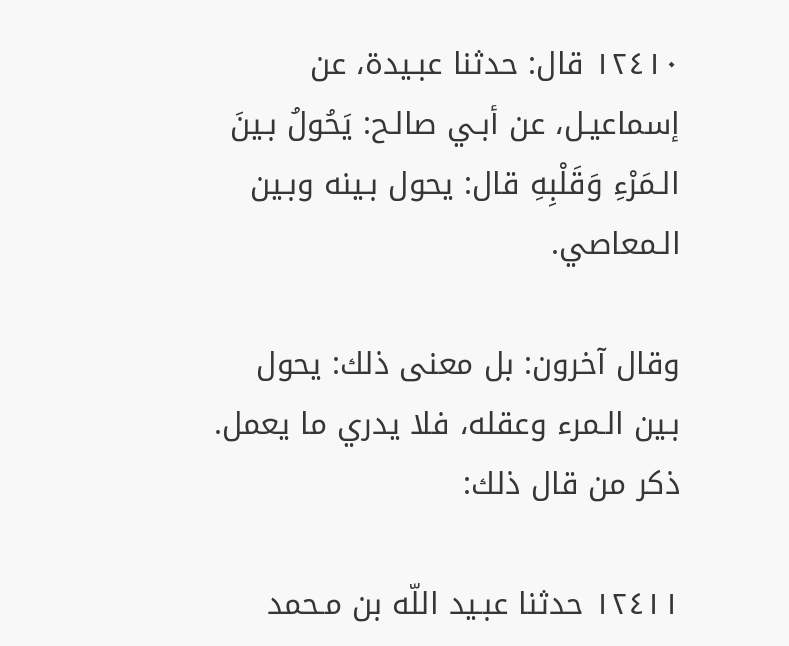١٢٤١٠ قال: حدثنا عبـيدة، عن إسماعيـل، عن أبـي صالـح: يَحُولُ بـينَ الـمَرْءِ وَقَلْبِهِ قال: يحول بـينه وبـين الـمعاصي.

وقال آخرون: بل معنى ذلك: يحول بـين الـمرء وعقله، فلا يدري ما يعمل. ذكر من قال ذلك:

١٢٤١١ حدثنا عبـيد اللّه بن مـحمد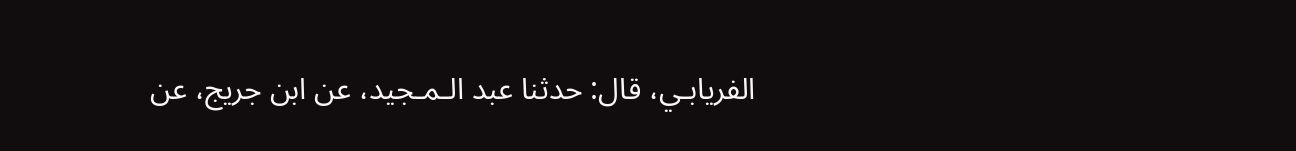الفريابـي، قال: حدثنا عبد الـمـجيد، عن ابن جريج، عن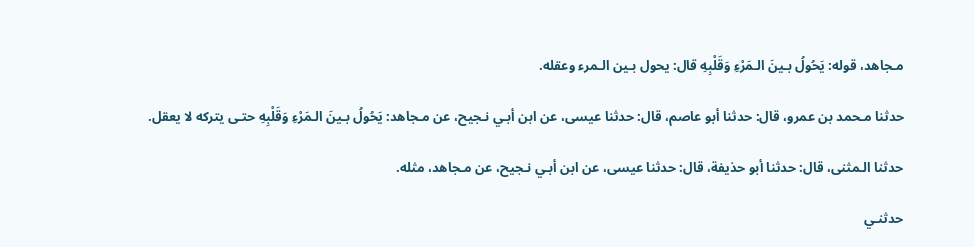مـجاهد، قوله: يَحُولُ بـينَ الـمَرْءِ وَقَلْبِهِ قال: يحول بـين الـمرء وعقله.

حدثنا مـحمد بن عمرو، قال: حدثنا أبو عاصم، قال: حدثنا عيسى، عن ابن أبـي نـجيح، عن مـجاهد: يَحُولُ بـينَ الـمَرْءِ وَقَلْبِهِ حتـى يتركه لا يعقل.

حدثنا الـمثنى، قال: حدثنا أبو حذيفة، قال: حدثنا عيسى، عن ابن أبـي نـجيح، عن مـجاهد، مثله.

حدثنـي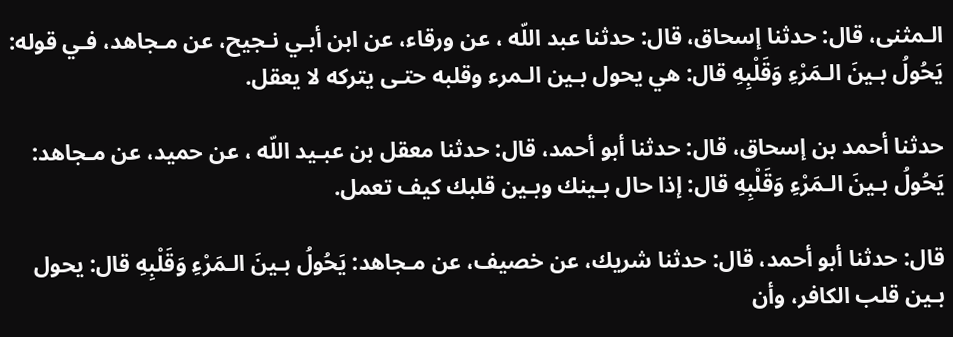الـمثنى، قال: حدثنا إسحاق، قال: حدثنا عبد اللّه ، عن ورقاء، عن ابن أبـي نـجيح، عن مـجاهد، فـي قوله: يَحُولُ بـينَ الـمَرْءِ وَقَلْبِهِ قال: هي يحول بـين الـمرء وقلبه حتـى يتركه لا يعقل.

حدثنا أحمد بن إسحاق، قال: حدثنا أبو أحمد، قال: حدثنا معقل بن عبـيد اللّه ، عن حميد، عن مـجاهد: يَحُولُ بـينَ الـمَرْءِ وَقَلْبِهِ قال: إذا حال بـينك وبـين قلبك كيف تعمل.

قال: حدثنا أبو أحمد، قال: حدثنا شريك، عن خصيف، عن مـجاهد: يَحُولُ بـينَ الـمَرْءِ وَقَلْبِهِ قال: يحول بـين قلب الكافر، وأن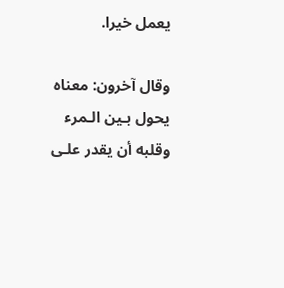يعمل خيرا.

وقال آخرون: معناه يحول بـين الـمرء وقلبه أن يقدر علـى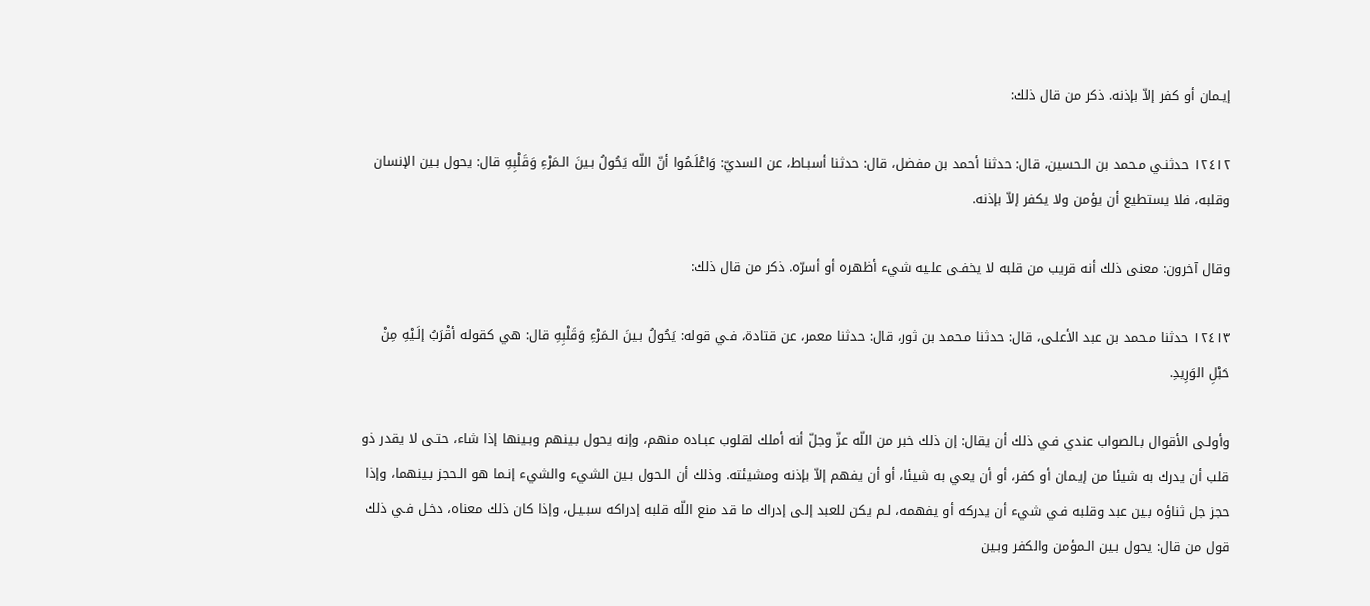إيـمان أو كفر إلاّ بإذنه. ذكر من قال ذلك:

١٢٤١٢ حدثنـي مـحمد بن الـحسين، قال: حدثنا أحمد بن مفضل، قال: حدثنا أسبـاط، عن السديّ: وَاعْلَـمُوا أنّ اللّه يَحُولُ بـينَ الـمَرْءِ وَقَلْبِهِ قال: يحول بـين الإنسان وقلبه، فلا يستطيع أن يؤمن ولا يكفر إلاّ بإذنه.

وقال آخرون: معنى ذلك أنه قريب من قلبه لا يخفـى علـيه شيء أظهره أو أسرّه. ذكر من قال ذلك:

١٢٤١٣ حدثنا مـحمد بن عبد الأعلـى، قال: حدثنا مـحمد بن ثور، قال: حدثنا معمر، عن قتادة، فـي قوله: يَحُولُ بـينَ الـمَرْءِ وَقَلْبِهِ قال: هي كقوله أقْرَبُ إلَـيْهِ مِنْ حَبْلِ الوَرِيدِ.

وأولـى الأقوال بـالصواب عندي فـي ذلك أن يقال: إن ذلك خبر من اللّه عزّ وجلّ أنه أملك لقلوب عبـاده منهم، وإنه يحول بـينهم وبـينها إذا شاء، حتـى لا يقدر ذو قلب أن يدرك به شيئا من إيـمان أو كفر، أو أن يعي به شيئا، أو أن يفهم إلاّ بإذنه ومشيئته. وذلك أن الـحول بـين الشيء والشيء إنـما هو الـحجز بـينهما، وإذا حجز جل ثناؤه بـين عبد وقلبه فـي شيء أن يدركه أو يفهمه، لـم يكن للعبد إلـى إدراك ما قد منع اللّه قلبه إدراكه سبـيـل، وإذا كان ذلك معناه، دخـل فـي ذلك قول من قال: يحول بـين الـمؤمن والكفر وبـين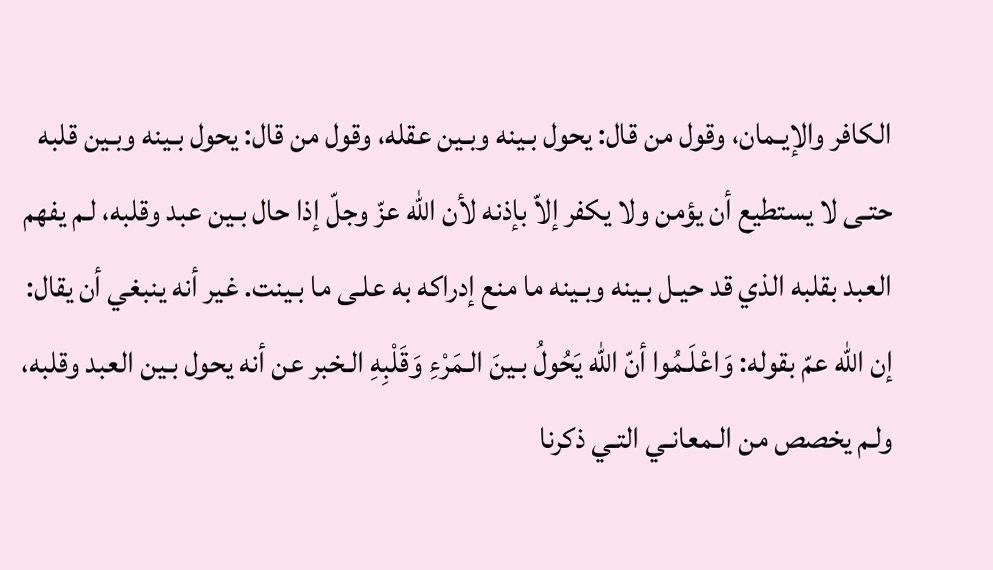الكافر والإيـمان، وقول من قال: يحول بـينه وبـين عقله، وقول من قال: يحول بـينه وبـين قلبه حتـى لا يستطيع أن يؤمن ولا يكفر إلاّ بإذنه لأن اللّه عزّ وجلّ إذا حال بـين عبد وقلبه، لـم يفهم العبد بقلبه الذي قد حيـل بـينه وبـينه ما منع إدراكه به علـى ما بـينت. غير أنه ينبغي أن يقال: إن اللّه عمّ بقوله: وَاعْلَـمُوا أنّ اللّه يَحُولُ بـينَ الـمَرْءِ وَقَلْبِهِ الـخبر عن أنه يحول بـين العبد وقلبه، ولـم يخصص من الـمعانـي التـي ذكرنا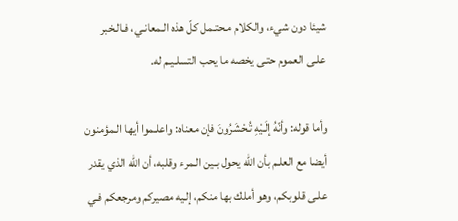شيئا دون شيء، والكلام مـحتـمل كلّ هذه الـمعانـي، فـالـخبر علـى العموم حتـى يخصه ما يحب التسلـيـم له.

وأما قوله: وأنّهُ إلَـيْهِ تُـحْشَرُونَ فإن معناه: واعلـموا أيها الـمؤمنون أيضا مع العلـم بأن اللّه يحول بـين الـمرء وقلبه، أن اللّه الذي يقدر علـى قلوبكم، وهو أملك بها منكم، إلـيه مصيركم ومرجعكم فـي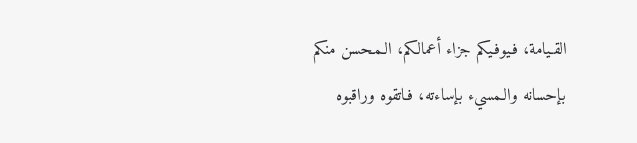القـيامة، فـيوفـيكم جزاء أعمالكم، الـمـحسن منكم بإحسانه والـمسيء بإساءته، فـاتقوه وراقبوه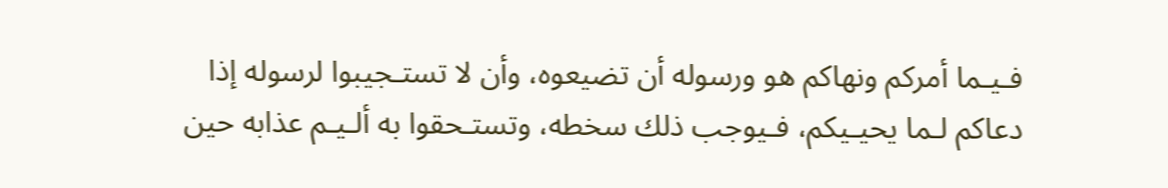فـيـما أمركم ونهاكم هو ورسوله أن تضيعوه، وأن لا تستـجيبوا لرسوله إذا دعاكم لـما يحيـيكم، فـيوجب ذلك سخطه، وتستـحقوا به ألـيـم عذابه حين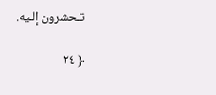تـحشرون إلـيه.

﴿ ٢٤